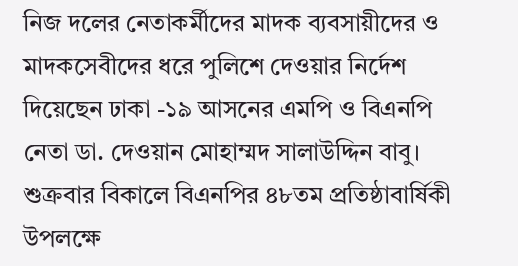নিজ দলের নেতাকর্মীদের মাদক ব্যবসায়ীদের ও মাদকসেবীদের ধরে পুলিশে দেওয়ার নির্দেশ দিয়েছেন ঢাকা -১৯ আসনের এমপি ও বিএনপি নেতা ডা. দেওয়ান মোহাম্মদ সালাউদ্দিন বাবু।
শুক্রবার বিকালে বিএনপির ৪৮তম প্রতিষ্ঠাবার্ষিকী উপলক্ষে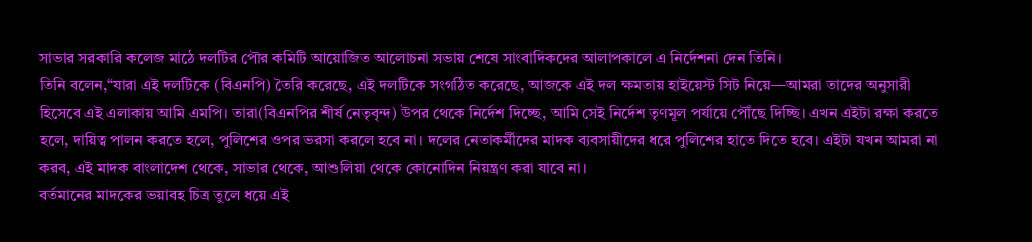সাভার সরকারি কলেজ মাঠে দলটির পৌর কমিটি আয়োজিত আলোচনা সভায় শেষে সাংবাদিকদের আলাপকালে এ নির্দেশনা দেন তিনি।
তিনি বলেন,“যারা এই দলটিকে (বিএনপি) তৈরি করেছে, এই দলটিকে সংগঠিত করেছে, আজকে এই দল ক্ষমতায় হাইয়েস্ট সিট নিয়ে—আমরা তাদের অনুসারী হিসেবে এই এলাকায় আমি এমপি। তারা(বিএনপির শীর্ষ নেতৃবৃন্দ) উপর থেকে নির্দেশ দিচ্ছে, আমি সেই নির্দেশ তৃণমূল পর্যায়ে পৌঁছে দিচ্ছি। এখন এইটা রক্ষা করতে হলে, দায়িত্ব পালন করতে হলে, পুলিশের ওপর ভরসা করলে হবে না। দলের নেতাকর্মীদের মাদক ব্যবসায়ীদের ধরে পুলিশের হাতে দিতে হবে। এইটা যখন আমরা না করব, এই মাদক বাংলাদেশ থেকে, সাভার থেকে, আশুলিয়া থেকে কোনোদিন নিয়ন্ত্রণ করা যাবে না।
বর্তমানের মাদকের ভয়াবহ চিত্র তুলে ধয়ে এই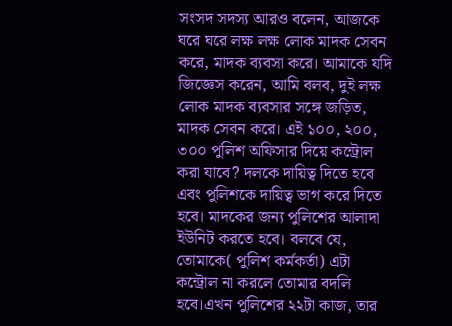সংসদ সদস্য আরও বলেন, আজকে ঘরে ঘরে লক্ষ লক্ষ লোক মাদক সেবন করে, মাদক ব্যবসা করে। আমাকে যদি জিজ্ঞেস করেন, আমি বলব, দুই লক্ষ লোক মাদক ব্যবসার সঙ্গে জড়িত, মাদক সেবন করে। এই ১০০, ২০০, ৩০০ পুলিশ অফিসার দিয়ে কন্ট্রোল করা যাবে? দলকে দায়িত্ব দিতে হবে এবং পুলিশকে দায়িত্ব ভাগ করে দিতে হবে। মাদকের জন্য পুলিশের আলাদা ইউনিট করতে হবে। বলবে যে, তোমাকে( পুলিশ কর্মকর্তা) এটা কন্ট্রোল না করলে তোমার বদলি হবে।এখন পুলিশের ২২টা কাজ, তার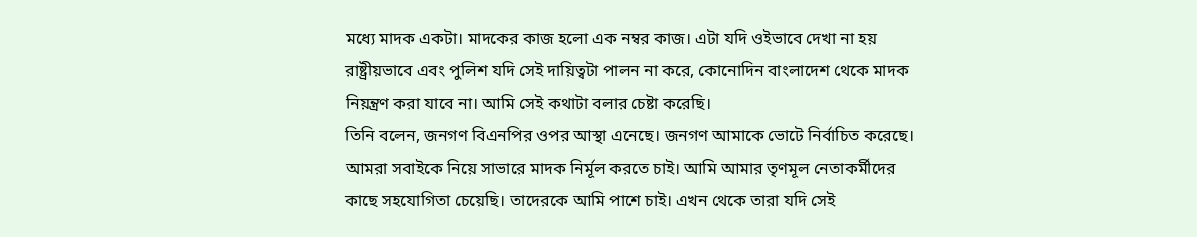মধ্যে মাদক একটা। মাদকের কাজ হলো এক নম্বর কাজ। এটা যদি ওইভাবে দেখা না হয় রাষ্ট্রীয়ভাবে এবং পুলিশ যদি সেই দায়িত্বটা পালন না করে, কোনোদিন বাংলাদেশ থেকে মাদক নিয়ন্ত্রণ করা যাবে না। আমি সেই কথাটা বলার চেষ্টা করেছি।
তিনি বলেন, জনগণ বিএনপির ওপর আস্থা এনেছে। জনগণ আমাকে ভোটে নির্বাচিত করেছে। আমরা সবাইকে নিয়ে সাভারে মাদক নির্মূল করতে চাই। আমি আমার তৃণমূল নেতাকর্মীদের কাছে সহযোগিতা চেয়েছি। তাদেরকে আমি পাশে চাই। এখন থেকে তারা যদি সেই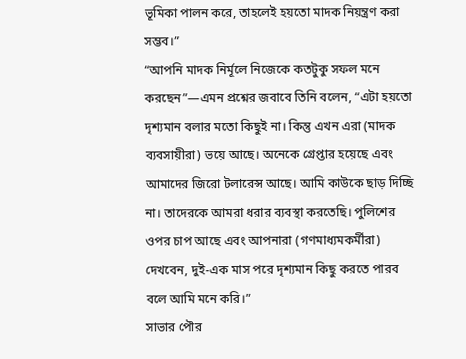ভূমিকা পালন করে, তাহলেই হয়তো মাদক নিয়ন্ত্রণ করা সম্ভব।”
“আপনি মাদক নির্মূলে নিজেকে কতটুকু সফল মনে করছেন”—এমন প্রশ্নের জবাবে তিনি বলেন, “এটা হয়তো দৃশ্যমান বলার মতো কিছুই না। কিন্তু এখন এরা (মাদক ব্যবসায়ীরা) ভয়ে আছে। অনেকে গ্রেপ্তার হয়েছে এবং আমাদের জিরো টলারেন্স আছে। আমি কাউকে ছাড় দিচ্ছি না। তাদেরকে আমরা ধরার ব্যবস্থা করতেছি। পুলিশের ওপর চাপ আছে এবং আপনারা (গণমাধ্যমকর্মীরা) দেখবেন, দুই-এক মাস পরে দৃশ্যমান কিছু করতে পারব বলে আমি মনে করি।”
সাভার পৌর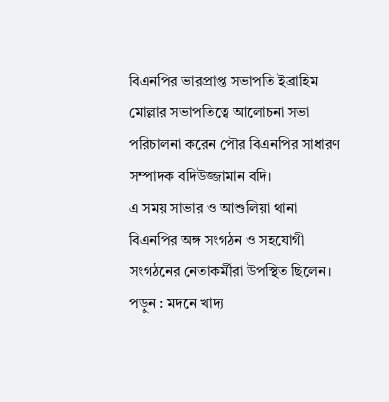বিএনপির ভারপ্রাপ্ত সভাপতি ইব্রাহিম মোল্লার সভাপতিত্বে আলোচনা সভা পরিচালনা করেন পৌর বিএনপির সাধারণ সম্পাদক বদিউজ্জামান বদি।
এ সময় সাভার ও আশুলিয়া থানা বিএনপির অঙ্গ সংগঠন ও সহযোগী সংগঠনের নেতাকর্মীরা উপস্থিত ছিলেন।
পড়ুন : মদনে খাদ্য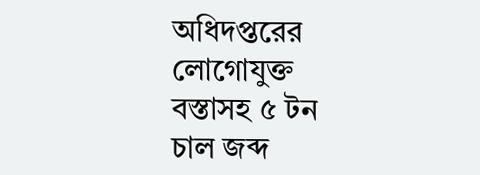অধিদপ্তরের লোগোযুক্ত বস্তাসহ ৫ টন চাল জব্দ